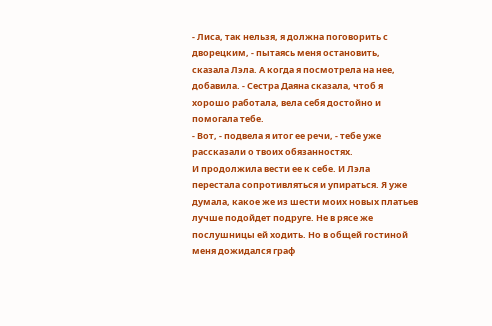- Лиса, так нельзя, я должна поговорить с дворецким, - пытаясь меня остановить, сказала Лэла. А когда я посмотрела на нее, добавила. - Сестра Даяна сказала, чтоб я хорошо работала, вела себя достойно и помогала тебе.
- Вот, - подвела я итог ее речи, - тебе уже рассказали о твоих обязанностях.
И продолжила вести ее к себе. И Лэла перестала сопротивляться и упираться. Я уже думала, какое же из шести моих новых платьев лучше подойдет подруге. Не в рясе же послушницы ей ходить. Но в общей гостиной меня дожидался граф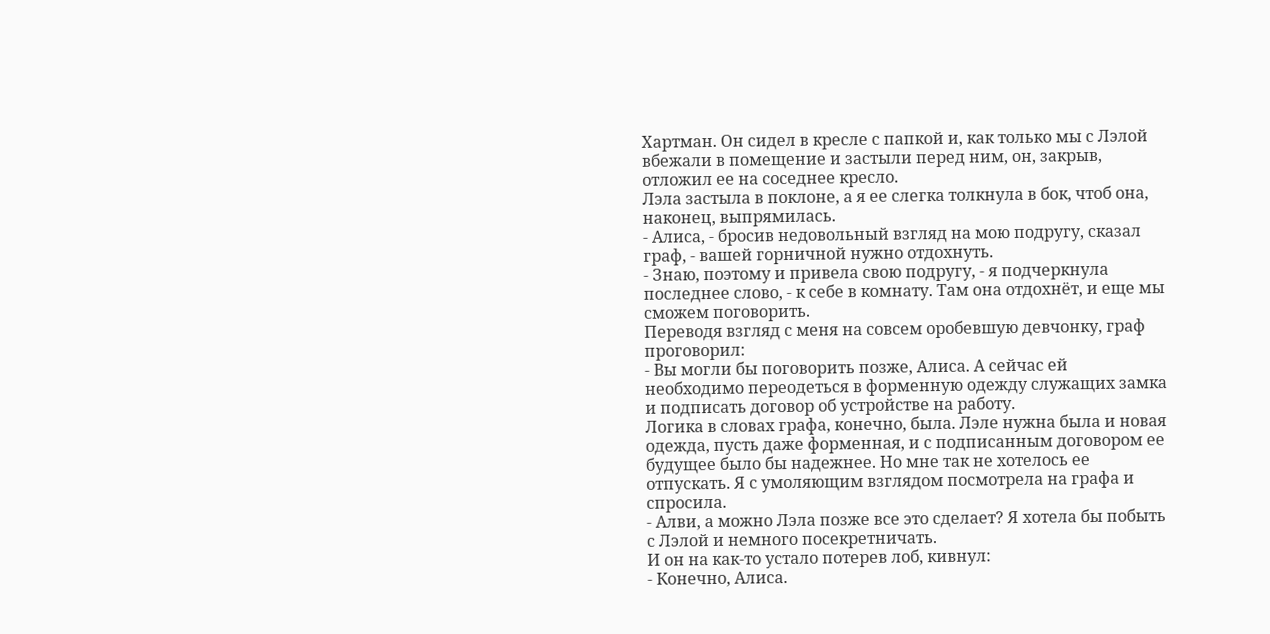Хартман. Он сидел в кресле с папкой и, как только мы с Лэлой вбежали в помещение и застыли перед ним, он, закрыв, отложил ее на соседнее кресло.
Лэла застыла в поклоне, а я ее слегка толкнула в бок, чтоб она, наконец, выпрямилась.
- Алиса, - бросив недовольный взгляд на мою подругу, сказал граф, - вашей горничной нужно отдохнуть.
- Знаю, поэтому и привела свою подругу, - я подчеркнула последнее слово, - к себе в комнату. Там она отдохнёт, и еще мы сможем поговорить.
Переводя взгляд с меня на совсем оробевшую девчонку, граф проговорил:
- Вы могли бы поговорить позже, Алиса. А сейчас ей необходимо переодеться в форменную одежду служащих замка и подписать договор об устройстве на работу.
Логика в словах графа, конечно, была. Лэле нужна была и новая одежда, пусть даже форменная, и с подписанным договором ее будущее было бы надежнее. Но мне так не хотелось ее отпускать. Я с умоляющим взглядом посмотрела на графа и спросила.
- Алви, а можно Лэла позже все это сделает? Я хотела бы побыть с Лэлой и немного посекретничать.
И он на как-то устало потерев лоб, кивнул:
- Конечно, Алиса.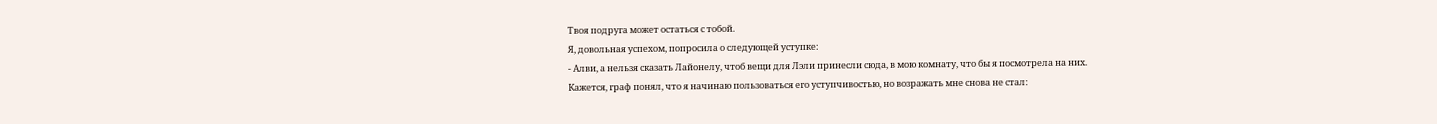Твоя подруга может остаться с тобой.
Я, довольная успехом, попросила о следующей уступке:
- Алви, а нельзя сказать Лайонелу, чтоб вещи для Лэли принесли сюда, в мою комнату, что бы я посмотрела на них.
Кажется, граф понял, что я начинаю пользоваться его уступчивостью, но возражать мне снова не стал: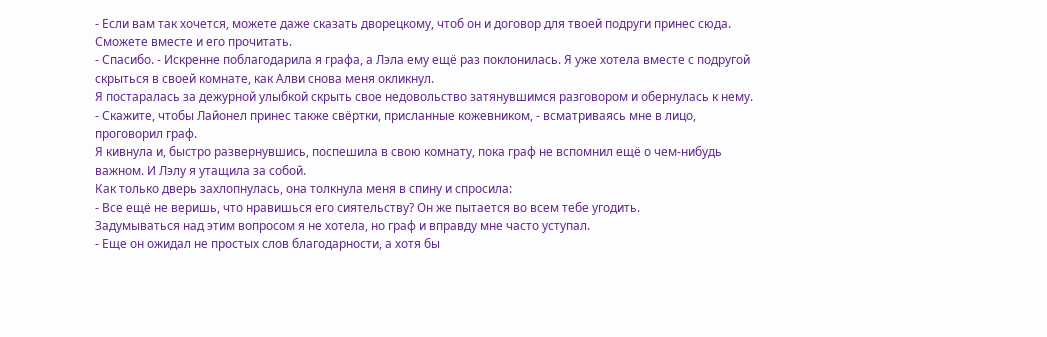- Если вам так хочется, можете даже сказать дворецкому, чтоб он и договор для твоей подруги принес сюда. Сможете вместе и его прочитать.
- Спасибо. - Искренне поблагодарила я графа, а Лэла ему ещё раз поклонилась. Я уже хотела вместе с подругой скрыться в своей комнате, как Алви снова меня окликнул.
Я постаралась за дежурной улыбкой скрыть свое недовольство затянувшимся разговором и обернулась к нему.
- Скажите, чтобы Лайонел принес также свёртки, присланные кожевником, - всматриваясь мне в лицо, проговорил граф.
Я кивнула и, быстро развернувшись, поспешила в свою комнату, пока граф не вспомнил ещё о чем-нибудь важном. И Лэлу я утащила за собой.
Как только дверь захлопнулась, она толкнула меня в спину и спросила:
- Все ещё не веришь, что нравишься его сиятельству? Он же пытается во всем тебе угодить.
Задумываться над этим вопросом я не хотела, но граф и вправду мне часто уступал.
- Еще он ожидал не простых слов благодарности, а хотя бы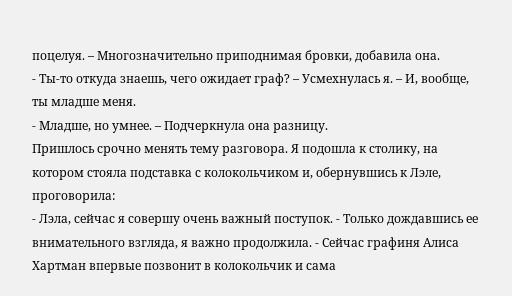поцелуя. – Многозначительно приподнимая бровки, добавила она.
- Ты-то откуда знаешь, чего ожидает граф? – Усмехнулась я. – И, вообще, ты младше меня.
- Младше, но умнее. – Подчеркнула она разницу.
Пришлось срочно менять тему разговора. Я подошла к столику, на котором стояла подставка с колокольчиком и, обернувшись к Лэле, проговорила:
- Лэла, сейчас я совершу очень важный поступок. - Только дождавшись ее внимательного взгляда, я важно продолжила. - Сейчас графиня Алиса Хартман впервые позвонит в колокольчик и сама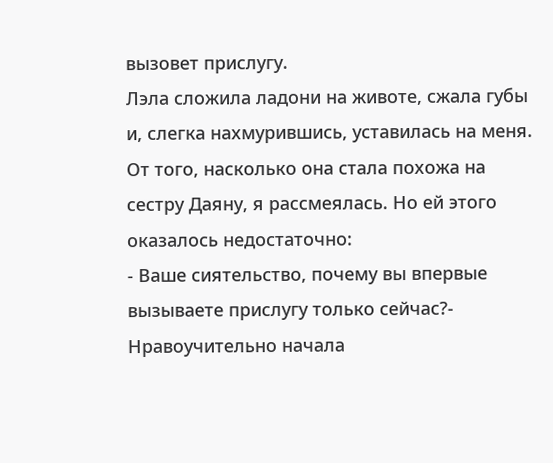вызовет прислугу.
Лэла сложила ладони на животе, сжала губы и, слегка нахмурившись, уставилась на меня. От того, насколько она стала похожа на сестру Даяну, я рассмеялась. Но ей этого оказалось недостаточно:
- Ваше сиятельство, почему вы впервые вызываете прислугу только сейчас?- Нравоучительно начала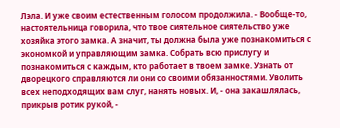Лэла. И уже своим естественным голосом продолжила. - Вообще-то, настоятельница говорила, что твое сиятельное сиятельство уже хозяйка этого замка. А значит, ты должна была уже познакомиться с экономкой и управляющим замка. Собрать всю прислугу и познакомиться с каждым, кто работает в твоем замке. Узнать от дворецкого справляются ли они со своими обязанностями. Уволить всех неподходящих вам слуг, нанять новых. И, - она закашлялась, прикрыв ротик рукой, -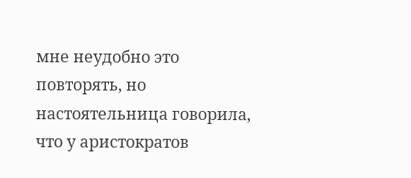мне неудобно это повторять, но настоятельница говорила, что у аристократов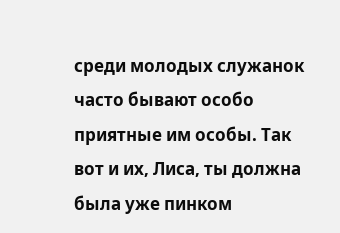среди молодых служанок часто бывают особо приятные им особы. Так вот и их, Лиса, ты должна была уже пинком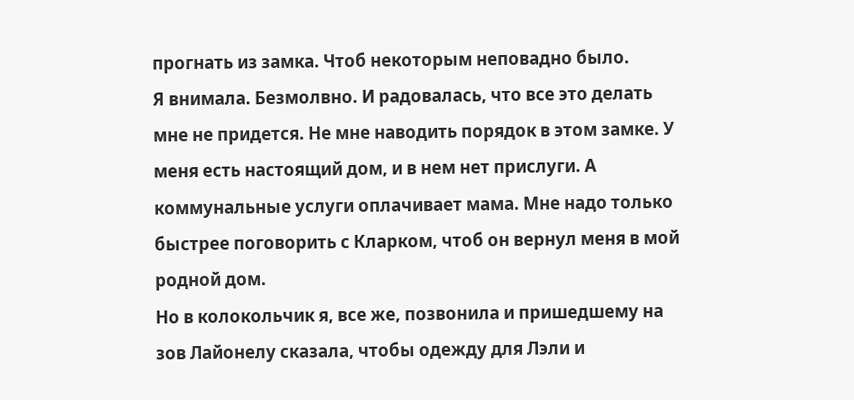прогнать из замка. Чтоб некоторым неповадно было.
Я внимала. Безмолвно. И радовалась, что все это делать мне не придется. Не мне наводить порядок в этом замке. У меня есть настоящий дом, и в нем нет прислуги. А коммунальные услуги оплачивает мама. Мне надо только быстрее поговорить с Кларком, чтоб он вернул меня в мой родной дом.
Но в колокольчик я, все же, позвонила и пришедшему на зов Лайонелу сказала, чтобы одежду для Лэли и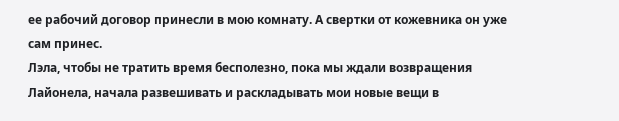ее рабочий договор принесли в мою комнату. А свертки от кожевника он уже сам принес.
Лэла, чтобы не тратить время бесполезно, пока мы ждали возвращения Лайонела, начала развешивать и раскладывать мои новые вещи в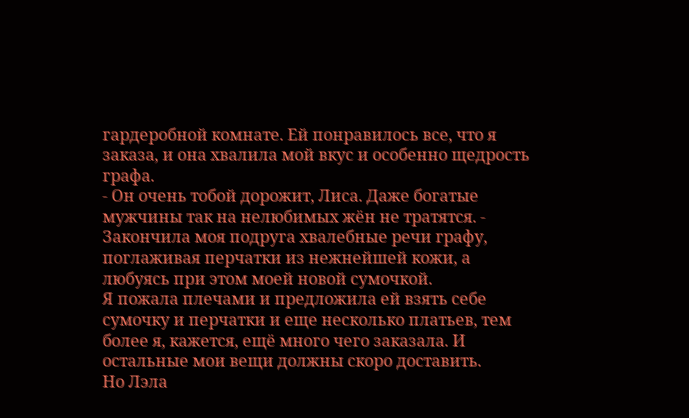гардеробной комнате. Ей понравилось все, что я заказа, и она хвалила мой вкус и особенно щедрость графа.
- Он очень тобой дорожит, Лиса. Даже богатые мужчины так на нелюбимых жён не тратятся. - Закончила моя подруга хвалебные речи графу, поглаживая перчатки из нежнейшей кожи, а любуясь при этом моей новой сумочкой.
Я пожала плечами и предложила ей взять себе сумочку и перчатки и еще несколько платьев, тем более я, кажется, ещё много чего заказала. И остальные мои вещи должны скоро доставить.
Но Лэла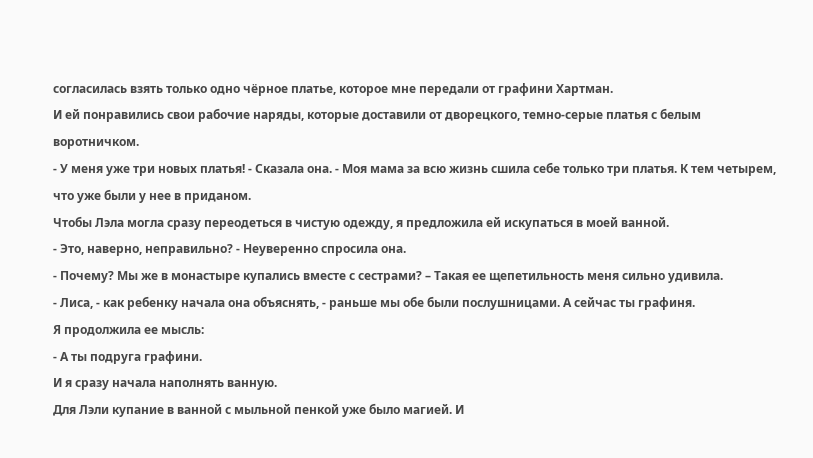согласилась взять только одно чёрное платье, которое мне передали от графини Хартман.
И ей понравились свои рабочие наряды, которые доставили от дворецкого, темно-серые платья с белым воротничком.
- У меня уже три новых платья! - Сказала она. - Моя мама за всю жизнь сшила себе только три платья. К тем четырем, что уже были у нее в приданом.
Чтобы Лэла могла сразу переодеться в чистую одежду, я предложила ей искупаться в моей ванной.
- Это, наверно, неправильно? - Неуверенно спросила она.
- Почему? Мы же в монастыре купались вместе с сестрами? – Такая ее щепетильность меня сильно удивила.
- Лиса, - как ребенку начала она объяснять, - раньше мы обе были послушницами. А сейчас ты графиня.
Я продолжила ее мысль:
- А ты подруга графини.
И я сразу начала наполнять ванную.
Для Лэли купание в ванной с мыльной пенкой уже было магией. И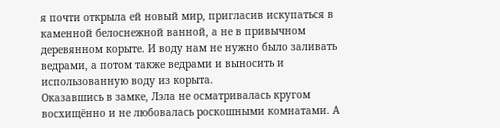я почти открыла ей новый мир, пригласив искупаться в каменной белоснежной ванной, а не в привычном деревянном корыте. И воду нам не нужно было заливать ведрами, а потом также ведрами и выносить и использованную воду из корыта.
Оказавшись в замке, Лэла не осматривалась кругом восхищённо и не любовалась роскошными комнатами. А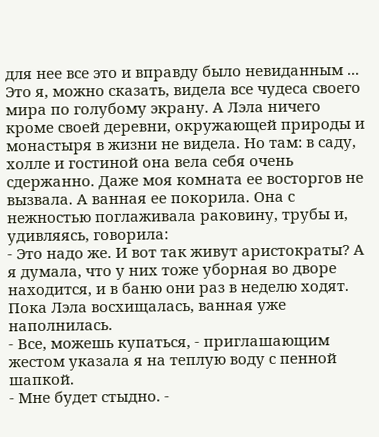для нее все это и вправду было невиданным ... Это я, можно сказать, видела все чудеса своего мира по голубому экрану. А Лэла ничего кроме своей деревни, окружающей природы и монастыря в жизни не видела. Но там: в саду, холле и гостиной она вела себя очень сдержанно. Даже моя комната ее восторгов не вызвала. А ванная ее покорила. Она с нежностью поглаживала раковину, трубы и, удивляясь, говорила:
- Это надо же. И вот так живут аристократы? А я думала, что у них тоже уборная во дворе находится, и в баню они раз в неделю ходят.
Пока Лэла восхищалась, ванная уже наполнилась.
- Все, можешь купаться, - приглашающим жестом указала я на теплую воду с пенной шапкой.
- Мне будет стыдно. -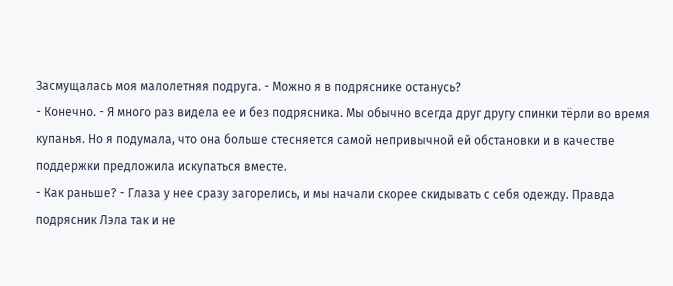Засмущалась моя малолетняя подруга. - Можно я в подряснике останусь?
- Конечно. - Я много раз видела ее и без подрясника. Мы обычно всегда друг другу спинки тёрли во время купанья. Но я подумала, что она больше стесняется самой непривычной ей обстановки и в качестве поддержки предложила искупаться вместе.
- Как раньше? - Глаза у нее сразу загорелись, и мы начали скорее скидывать с себя одежду. Правда подрясник Лэла так и не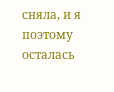сняла, и я поэтому осталась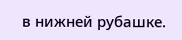в нижней рубашке.